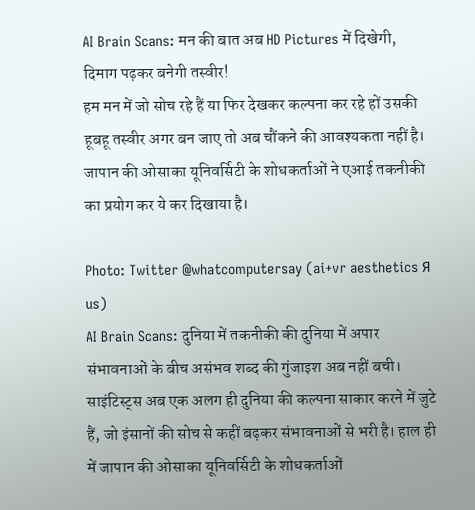AI Brain Scans: मन की बात अब HD Pictures में दिखेगी, दिमाग पढ़कर बनेगी तस्वीर!
हम मन में जो सोच रहे हैं या फिर देखकर कल्पना कर रहे हों उसकी हूबहू तस्वीर अगर बन जाए तो अब चौंकने की आवश्यकता नहीं है। जापान की ओसाका यूनिवर्सिटी के शोधकर्ताओं ने एआई तकनीकी का प्रयोग कर ये कर दिखाया है।

Photo: Twitter @whatcomputersay (ai+vr aesthetics Я us)
AI Brain Scans: दुनिया में तकनीकी की दुनिया में अपार संभावनाओं के बीच असंभव शब्द की गुंजाइश अब नहीं बची। साइंटिस्ट्स अब एक अलग ही दुनिया की कल्पना साकार करने में जुटे हैं, जो इंसानों की सोच से कहीं बढ़कर संभावनाओं से भरी है। हाल ही में जापान की ओसाका यूनिवर्सिटी के शोधकर्ताओं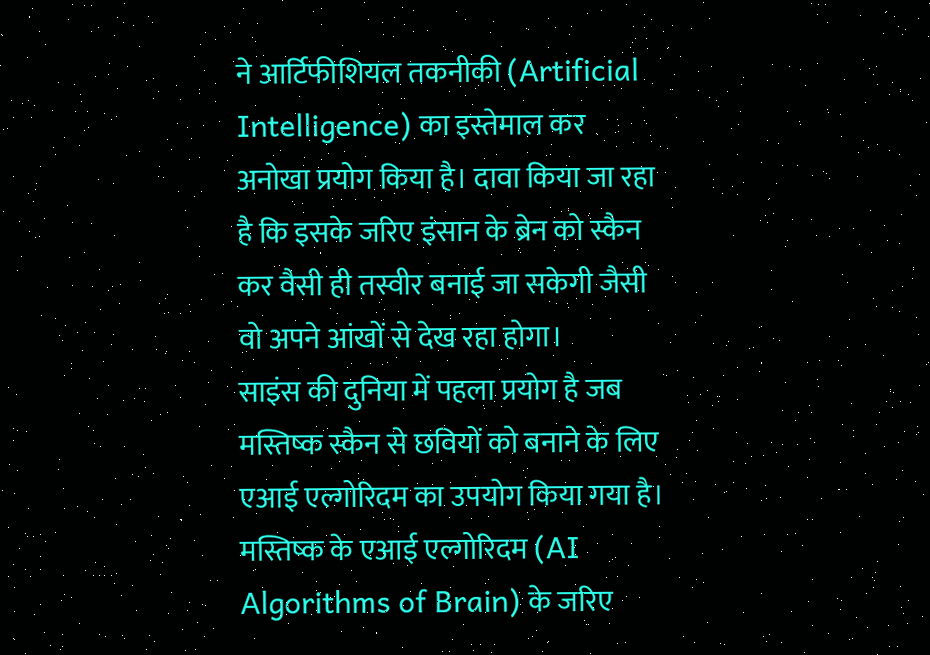ने आर्टिफीशियल तकनीकी (Artificial Intelligence) का इस्तेमाल कर अनोखा प्रयोग किया है। दावा किया जा रहा है कि इसके जरिए इंसान के ब्रेन को स्कैन कर वैसी ही तस्वीर बनाई जा सकेगी जैसी वो अपने आंखों से देख रहा होगा।
साइंस की दुनिया में पहला प्रयोग है जब मस्तिष्क स्कैन से छवियों को बनाने के लिए एआई एल्गोरिदम का उपयोग किया गया है। मस्तिष्क के एआई एल्गोरिदम (AI Algorithms of Brain) के जरिए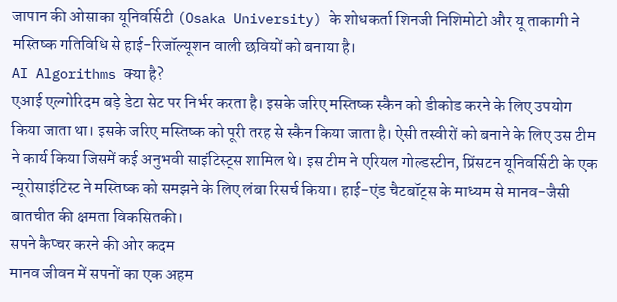जापान की ओसाका यूनिवर्सिटी (Osaka University) के शोधकर्ता शिनजी निशिमोटो और यू ताकागी ने मस्तिष्क गतिविधि से हाई-रिजॉल्यूशन वाली छवियों को बनाया है।
AI Algorithms क्या है?
एआई एल्गोरिदम बड़े डेटा सेट पर निर्भर करता है। इसके जरिए मस्तिष्क स्कैन को डीकोड करने के लिए उपयोग किया जाता था। इसके जरिए मस्तिष्क को पूरी तरह से स्कैन किया जाता है। ऐसी तस्वीरों को बनाने के लिए उस टीम ने कार्य किया जिसमें कई अनुभवी साइंटिस्ट्स शामिल थे। इस टीम ने एरियल गोल्डस्टीन, प्रिंसटन यूनिवर्सिटी के एक न्यूरोसाइंटिस्ट ने मस्तिष्क को समझने के लिए लंबा रिसर्च किया। हाई-एंड चैटबॉट्स के माध्यम से मानव-जैसी बातचीत की क्षमता विकसितकी।
सपने कैप्चर करने की ओर कदम
मानव जीवन में सपनों का एक अहम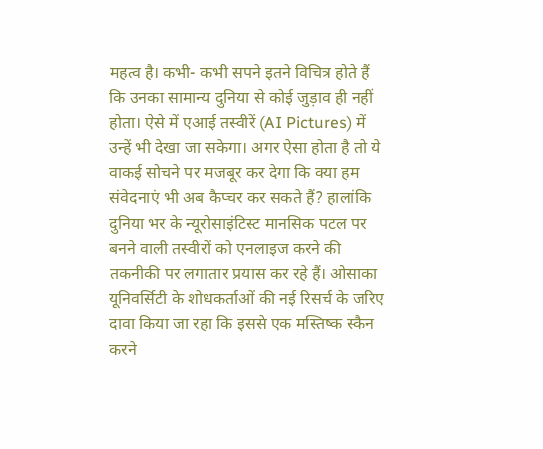महत्व है। कभी- कभी सपने इतने विचित्र होते हैं कि उनका सामान्य दुनिया से कोई जुड़ाव ही नहीं होता। ऐसे में एआई तस्वीरें (AI Pictures) में उन्हें भी देखा जा सकेगा। अगर ऐसा होता है तो ये वाकई सोचने पर मजबूर कर देगा कि क्या हम संवेदनाएं भी अब कैप्चर कर सकते हैं? हालांकि दुनिया भर के न्यूरोसाइंटिस्ट मानसिक पटल पर बनने वाली तस्वीरों को एनलाइज करने की तकनीकी पर लगातार प्रयास कर रहे हैं। ओसाका यूनिवर्सिटी के शोधकर्ताओं की नई रिसर्च के जरिए दावा किया जा रहा कि इससे एक मस्तिष्क स्कैन करने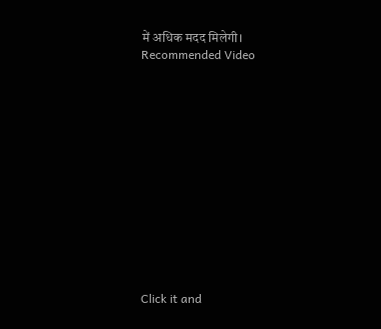में अधिक मदद मिलेगी।
Recommended Video













Click it and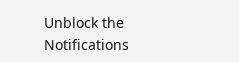Unblock the Notifications